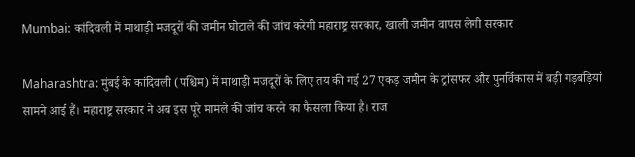Mumbai: कांदिवली में माथाड़ी मजदूरों की जमीन घोटाले की जांच करेगी महाराष्ट्र सरकार, खाली जमीन वापस लेगी सरकार

Maharashtra: मुंबई के कांदिवली (पश्चिम) में माथाड़ी मजदूरों के लिए तय की गई 27 एकड़ जमीन के ट्रांसफर और पुनर्विकास में बड़ी गड़बड़ियां सामने आई हैं। महाराष्ट्र सरकार ने अब इस पूरे मामले की जांच करने का फैसला किया है। राज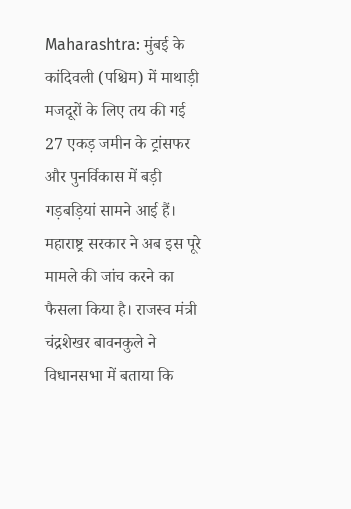Maharashtra: मुंबई के कांदिवली (पश्चिम) में माथाड़ी मजदूरों के लिए तय की गई 27 एकड़ जमीन के ट्रांसफर और पुनर्विकास में बड़ी गड़बड़ियां सामने आई हैं। महाराष्ट्र सरकार ने अब इस पूरे मामले की जांच करने का फैसला किया है। राजस्व मंत्री चंद्रशेखर बावनकुले ने विधानसभा में बताया कि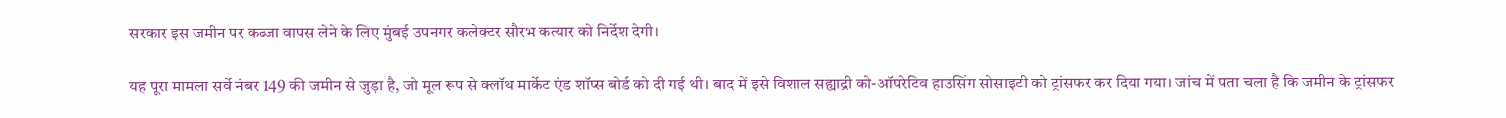सरकार इस जमीन पर कब्जा वापस लेने के लिए मुंबई उपनगर कलेक्टर सौरभ कत्यार को निर्देश देगी।

यह पूरा मामला सर्वे नंबर 149 की जमीन से जुड़ा है, जो मूल रूप से क्लॉथ मार्केट एंड शॉप्स बोर्ड को दी गई थी। बाद में इसे विशाल सह्याद्री को-ऑपरेटिव हाउसिंग सोसाइटी को ट्रांसफर कर दिया गया। जांच में पता चला है कि जमीन के ट्रांसफर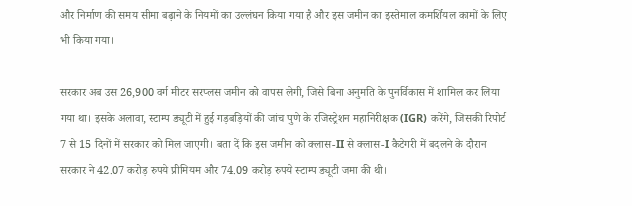और निर्माण की समय सीमा बढ़ाने के नियमों का उल्लंघन किया गया है और इस जमीन का इस्तेमाल कमर्शियल कामों के लिए भी किया गया।

सरकार अब उस 26,900 वर्ग मीटर सरप्लस जमीन को वापस लेगी, जिसे बिना अनुमति के पुनर्विकास में शामिल कर लिया गया था। इसके अलावा, स्टाम्प ड्यूटी में हुई गड़बड़ियों की जांच पुणे के रजिस्ट्रेशन महानिरीक्षक (IGR) करेंगे, जिसकी रिपोर्ट 7 से 15 दिनों में सरकार को मिल जाएगी। बता दें कि इस जमीन को क्लास-II से क्लास-I कैटेगरी में बदलने के दौरान सरकार ने 42.07 करोड़ रुपये प्रीमियम और 74.09 करोड़ रुपये स्टाम्प ड्यूटी जमा की थी।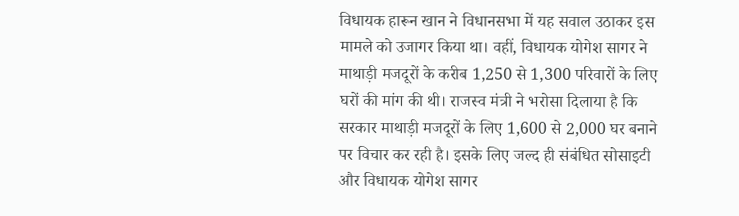विधायक हारून खान ने विधानसभा में यह सवाल उठाकर इस मामले को उजागर किया था। वहीं, विधायक योगेश सागर ने माथाड़ी मजदूरों के करीब 1,250 से 1,300 परिवारों के लिए घरों की मांग की थी। राजस्व मंत्री ने भरोसा दिलाया है कि सरकार माथाड़ी मजदूरों के लिए 1,600 से 2,000 घर बनाने पर विचार कर रही है। इसके लिए जल्द ही संबंधित सोसाइटी और विधायक योगेश सागर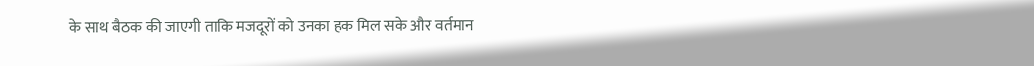के साथ बैठक की जाएगी ताकि मजदूरों को उनका हक मिल सके और वर्तमान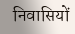निवासियों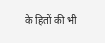के हितों की भी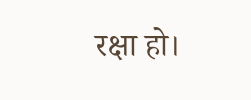रक्षा हो।